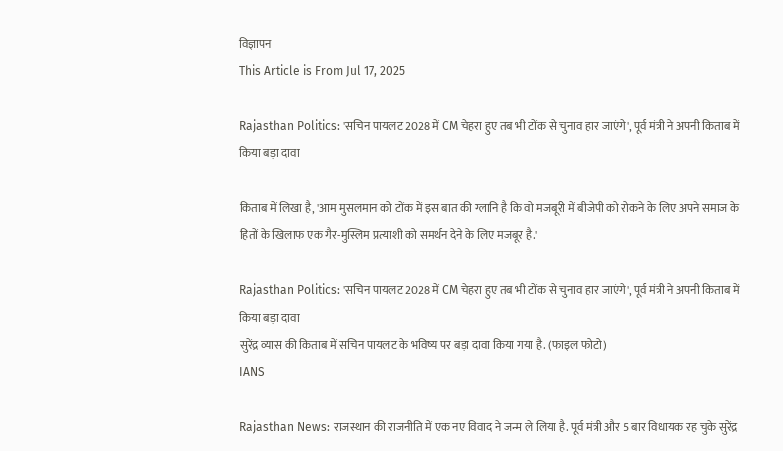विज्ञापन
This Article is From Jul 17, 2025

Rajasthan Politics: 'सचिन पायलट 2028 में CM चेहरा हुए तब भी टोंक से चुनाव हार जाएंगे', पूर्व मंत्री ने अपनी किताब में किया बड़ा दावा

किताब में लिखा है, 'आम मुसलमान को टोंक में इस बात की ग्लानि है कि वो मजबूरी में बीजेपी को रोकने के लिए अपने समाज के हितों के खिलाफ एक गैर-मुस्लिम प्रत्याशी को समर्थन देने के लिए मजबूर है.'

Rajasthan Politics: 'सचिन पायलट 2028 में CM चेहरा हुए तब भी टोंक से चुनाव हार जाएंगे', पूर्व मंत्री ने अपनी किताब में किया बड़ा दावा
सुरेंद्र व्यास की किताब में सचिन पायलट के भविष्य पर बड़ा दावा किया गया है. (फाइल फोटो)
IANS

Rajasthan News: राजस्थान की राजनीति में एक नए विवाद ने जन्म ले लिया है. पूर्व मंत्री और 5 बार विधायक रह चुके सुरेंद्र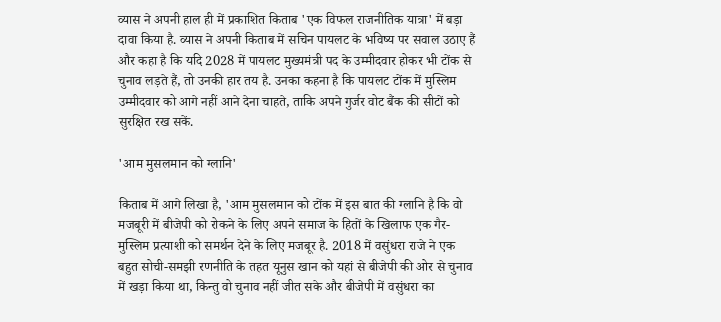व्यास ने अपनी हाल ही में प्रकाशित किताब 'एक विफल राजनीतिक यात्रा' में बड़ा दावा किया है. व्यास ने अपनी किताब में सचिन पायलट के भविष्य पर सवाल उठाए हैं और कहा है कि यदि 2028 में पायलट मुख्यमंत्री पद के उम्मीदवार होकर भी टोंक से चुनाव लड़ते हैं, तो उनकी हार तय है. उनका कहना है कि पायलट टोंक में मुस्लिम उम्मीदवार को आगे नहीं आने देना चाहते, ताकि अपने गुर्जर वोट बैंक की सीटों को सुरक्षित रख सकें.

'आम मुसलमान को ग्लानि'

किताब में आगे लिखा है, 'आम मुसलमान को टोंक में इस बात की ग्लानि है कि वो मजबूरी में बीजेपी को रोकने के लिए अपने समाज के हितों के खिलाफ एक गैर-मुस्लिम प्रत्याशी को समर्थन देने के लिए मजबूर है. 2018 में वसुंधरा राजे ने एक बहुत सोची-समझी रणनीति के तहत यूनुस खान को यहां से बीजेपी की ओर से चुनाव में खड़ा किया था, किन्तु वो चुनाव नहीं जीत सके और बीजेपी में वसुंधरा का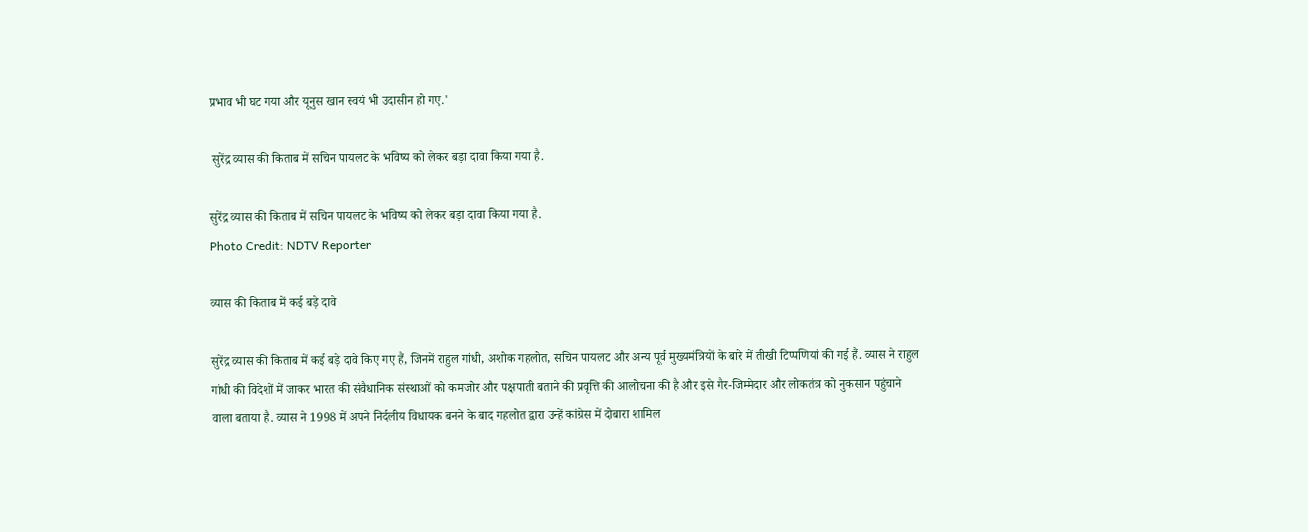प्रभाव भी घट गया और यूनुस खान स्वयं भी उदासीन हो गए.'

 सुरेंद्र व्यास की किताब में सचिन पायलट के भविष्य को लेकर बड़ा दावा किया गया है.

सुरेंद्र व्यास की किताब में सचिन पायलट के भविष्य को लेकर बड़ा दावा किया गया है.
Photo Credit: NDTV Reporter

व्यास की किताब में कई बड़े दावे

सुरेंद्र व्यास की किताब में कई बड़े दावे किए गए हैं, जिनमें राहुल गांधी, अशोक गहलोत, सचिन पायलट और अन्य पूर्व मुख्यमंत्रियों के बारे में तीखी टिप्पणियां की गई हैं. व्यास ने राहुल गांधी की विदेशों में जाकर भारत की संवैधानिक संस्थाओं को कमजोर और पक्षपाती बताने की प्रवृत्ति की आलोचना की है और इसे गैर-जिम्मेदार और लोकतंत्र को नुकसान पहुंचाने वाला बताया है. व्यास ने 1998 में अपने निर्दलीय विधायक बनने के बाद गहलोत द्वारा उन्हें कांग्रेस में दोबारा शामिल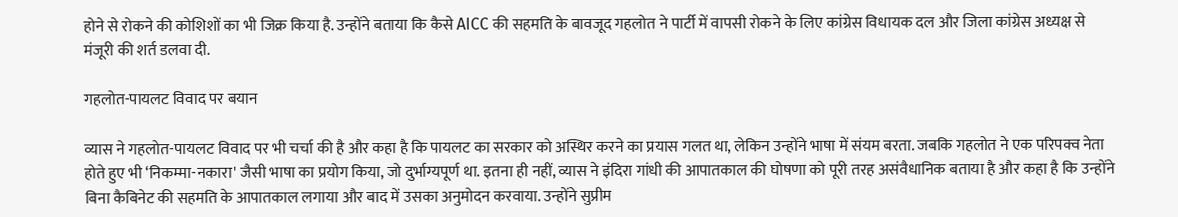होने से रोकने की कोशिशों का भी जिक्र किया है. उन्होंने बताया कि कैसे AICC की सहमति के बावजूद गहलोत ने पार्टी में वापसी रोकने के लिए कांग्रेस विधायक दल और जिला कांग्रेस अध्यक्ष से मंजूरी की शर्त डलवा दी.

गहलोत-पायलट विवाद पर बयान

व्यास ने गहलोत-पायलट विवाद पर भी चर्चा की है और कहा है कि पायलट का सरकार को अस्थिर करने का प्रयास गलत था, लेकिन उन्होंने भाषा में संयम बरता. जबकि गहलोत ने एक परिपक्व नेता होते हुए भी ‘निकम्मा-नकारा' जैसी भाषा का प्रयोग किया, जो दुर्भाग्यपूर्ण था. इतना ही नहीं, व्यास ने इंदिरा गांधी की आपातकाल की घोषणा को पूरी तरह असंवैधानिक बताया है और कहा है कि उन्होंने बिना कैबिनेट की सहमति के आपातकाल लगाया और बाद में उसका अनुमोदन करवाया. उन्होंने सुप्रीम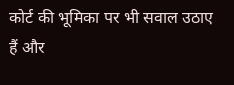कोर्ट की भूमिका पर भी सवाल उठाए हैं और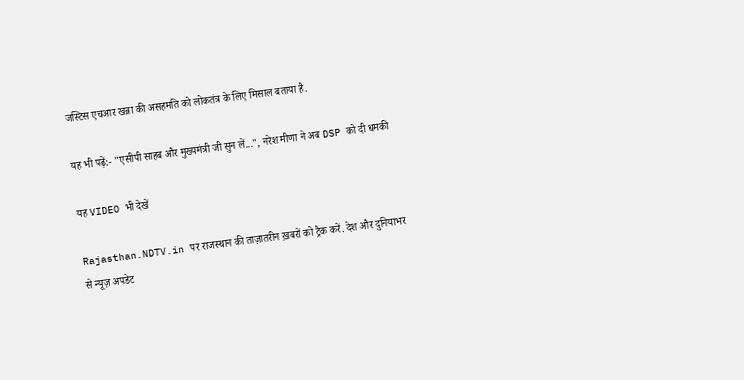जस्टिस एचआर खन्ना की असहमति को लोकतंत्र के लिए मिसाल बताया है.

यह भी पढ़ें:- "एसीपी साहब और मुख्यमंत्री जी सुन लें...", नरेश मीणा ने अब DSP को दी धमकी

यह VIDEO भी देखें

Rajasthan.NDTV.in पर राजस्थान की ताज़ातरीन ख़बरों को ट्रैक करें. देश और दुनियाभर से न्यूज़ अपडेट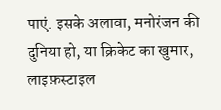पाएं. इसके अलावा, मनोरंजन की दुनिया हो, या क्रिकेट का खुमार, लाइफ़स्टाइल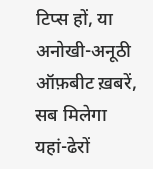टिप्स हों, या अनोखी-अनूठी ऑफ़बीट ख़बरें, सब मिलेगा यहां-ढेरों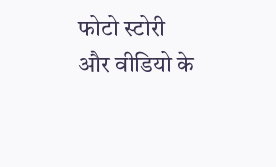फोटो स्टोरी और वीडियो के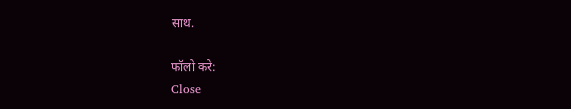साथ.

फॉलो करे:
Close